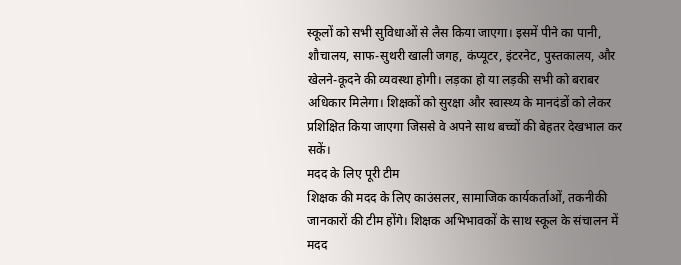स्कूलों को सभी सुविधाओं से लैस किया जाएगा। इसमें पीने का पानी, शौचालय, साफ-सुथरी खाली जगह, कंप्यूटर, इंटरनेट, पुस्तकालय, और खेलने-कूदने की व्यवस्था होगी। लड़का हो या लड़की सभी को बराबर अधिकार मिलेगा। शिक्षकों को सुरक्षा और स्वास्थ्य के मानदंडों को लेकर प्रशिक्षित किया जाएगा जिससे वे अपने साथ बच्चों की बेहतर देखभाल कर सकें।
मदद के लिए पूरी टीम
शिक्षक की मदद के लिए काउंसलर, सामाजिक कार्यकर्ताओं, तकनीकी जानकारों की टीम होंगे। शिक्षक अभिभावकों के साथ स्कूल के संचालन में मदद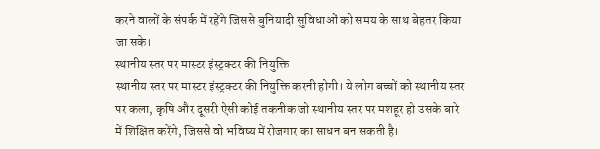करने वालों के संपर्क में रहेंगे जिससे बुनियादी सुविधाओं को समय के साथ बेहतर किया जा सके।
स्थानीय स्तर पर मास्टर इंस्ट्रक्टर की नियुक्ति
स्थानीय स्तर पर मास्टर इंस्ट्रक्टर की नियुक्ति करनी होगी। ये लोग बच्चों को स्थानीय स्तर पर कला, कृषि और दूसरी ऐसी कोई तकनीक जो स्थानीय स्तर पर मशहूर हो उसके बारे में शिक्षित करेंगे, जिससे वो भविष्य में रोजगार का साधन बन सकती है।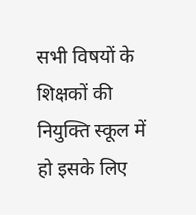सभी विषयों के शिक्षकों की नियुक्ति स्कूल में हो इसके लिए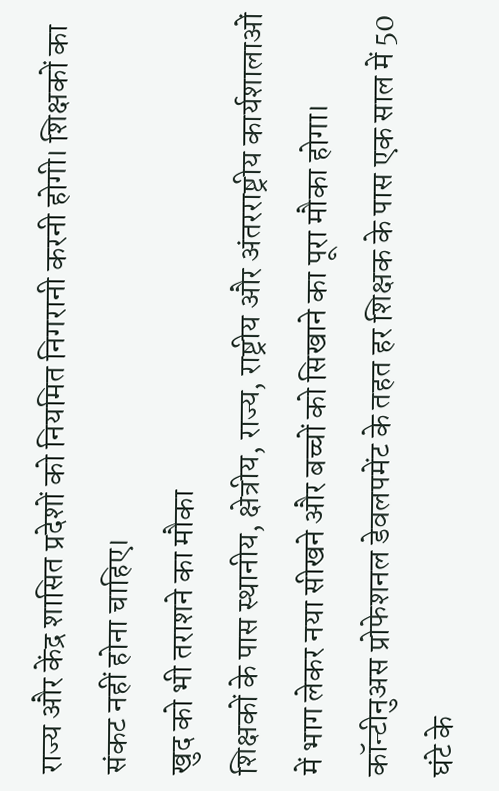राज्य और केंद्र शासित प्रदेशों को नियमित निगरानी करनी होगी। शिक्षकों का संकट नहीं होना चाहिए।
खुद को भी तराशने का मौका
शिक्षकों के पास स्थानीय, क्षेत्रीय, राज्य, राष्ट्रीय और अंतरराष्ट्रीय कार्यशालाओं में भाग लेकर नया सीखने और बच्चों को सिखाने का पूरा मौका होगा। कॉन्टीनुअस प्रोफेशनल डेवलपमेंट के तहत हर शिक्षक के पास एक साल में 50 घंटे के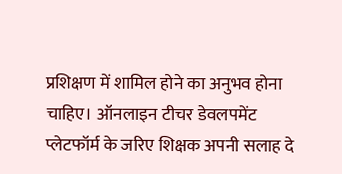प्रशिक्षण में शामिल होने का अनुभव होना चाहिए। ऑनलाइन टीचर डेवलपमेंट प्लेटफॉर्म के जरिए शिक्षक अपनी सलाह दे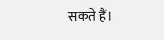सकते हैं।